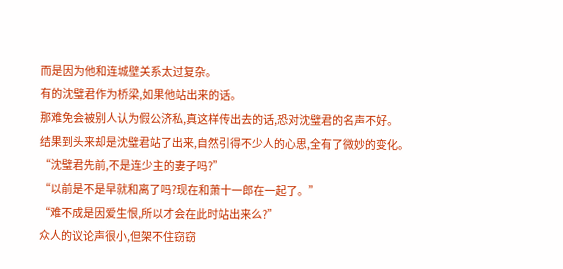而是因为他和连城壁关系太过复杂。
有的沈璧君作为桥梁,如果他站出来的话。
那难免会被别人认为假公济私,真这样传出去的话,恐对沈璧君的名声不好。
结果到头来却是沈璧君站了出来,自然引得不少人的心思,全有了微妙的变化。
“沈璧君先前,不是连少主的妻子吗?”
“以前是不是早就和离了吗?现在和萧十一郎在一起了。”
“难不成是因爱生恨,所以才会在此时站出来么?”
众人的议论声很小,但架不住窃窃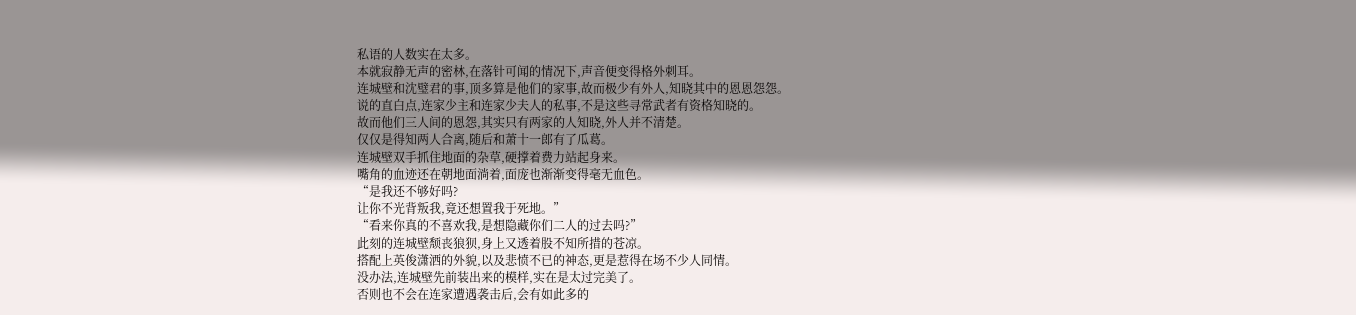私语的人数实在太多。
本就寂静无声的密林,在落针可闻的情况下,声音便变得格外刺耳。
连城壁和沈璧君的事,顶多算是他们的家事,故而极少有外人,知晓其中的恩恩怨怨。
说的直白点,连家少主和连家少夫人的私事,不是这些寻常武者有资格知晓的。
故而他们三人间的恩怨,其实只有两家的人知晓,外人并不清楚。
仅仅是得知两人合离,随后和萧十一郎有了瓜葛。
连城壁双手抓住地面的杂草,硬撑着费力站起身来。
嘴角的血迹还在朝地面淌着,面庞也渐渐变得毫无血色。
“是我还不够好吗?
让你不光背叛我,竟还想置我于死地。”
“看来你真的不喜欢我,是想隐藏你们二人的过去吗?”
此刻的连城壁颓丧狼狈,身上又透着股不知所措的苍凉。
搭配上英俊潇洒的外貌,以及悲愤不已的神态,更是惹得在场不少人同情。
没办法,连城壁先前装出来的模样,实在是太过完美了。
否则也不会在连家遭遇袭击后,会有如此多的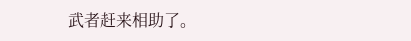武者赶来相助了。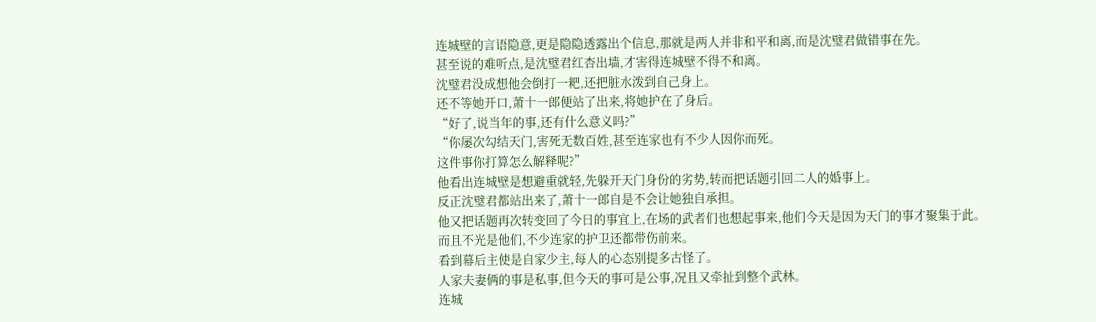连城壁的言语隐意,更是隐隐透露出个信息,那就是两人并非和平和离,而是沈璧君做错事在先。
甚至说的难听点,是沈璧君红杏出墙,才害得连城壁不得不和离。
沈璧君没成想他会倒打一耙,还把脏水泼到自己身上。
还不等她开口,萧十一郎便站了出来,将她护在了身后。
“好了,说当年的事,还有什么意义吗?”
“你屡次勾结天门,害死无数百姓,甚至连家也有不少人因你而死。
这件事你打算怎么解释呢?”
他看出连城壁是想避重就轻,先躲开天门身份的劣势,转而把话题引回二人的婚事上。
反正沈璧君都站出来了,萧十一郎自是不会让她独自承担。
他又把话题再次转变回了今日的事宜上,在场的武者们也想起事来,他们今天是因为天门的事才聚集于此。
而且不光是他们,不少连家的护卫还都带伤前来。
看到幕后主使是自家少主,每人的心态别提多古怪了。
人家夫妻俩的事是私事,但今天的事可是公事,况且又牵扯到整个武林。
连城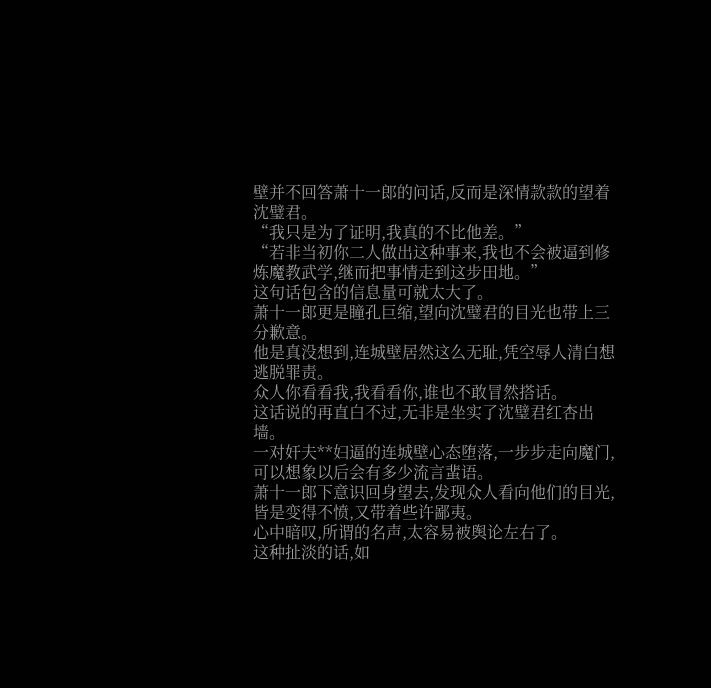壁并不回答萧十一郎的问话,反而是深情款款的望着沈璧君。
“我只是为了证明,我真的不比他差。”
“若非当初你二人做出这种事来,我也不会被逼到修炼魔教武学,继而把事情走到这步田地。”
这句话包含的信息量可就太大了。
萧十一郎更是瞳孔巨缩,望向沈璧君的目光也带上三分歉意。
他是真没想到,连城壁居然这么无耻,凭空辱人清白想逃脱罪责。
众人你看看我,我看看你,谁也不敢冒然搭话。
这话说的再直白不过,无非是坐实了沈璧君红杏出墙。
一对奸夫**妇逼的连城壁心态堕落,一步步走向魔门,可以想象以后会有多少流言蜚语。
萧十一郎下意识回身望去,发现众人看向他们的目光,皆是变得不愤,又带着些许鄙夷。
心中暗叹,所谓的名声,太容易被舆论左右了。
这种扯淡的话,如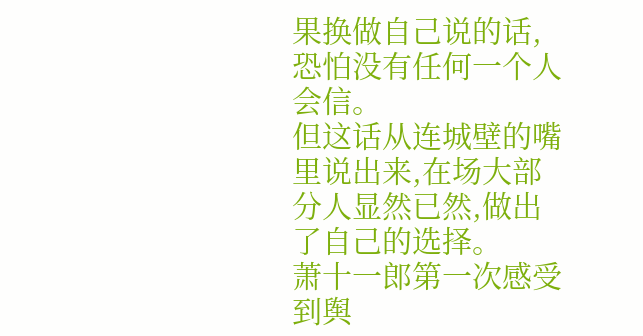果换做自己说的话,恐怕没有任何一个人会信。
但这话从连城壁的嘴里说出来,在场大部分人显然已然,做出了自己的选择。
萧十一郎第一次感受到舆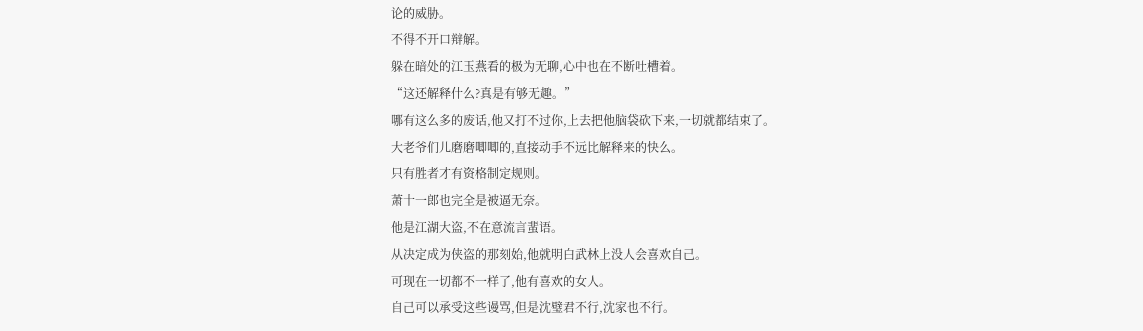论的威胁。
不得不开口辩解。
躲在暗处的江玉燕看的极为无聊,心中也在不断吐槽着。
“这还解释什么?真是有够无趣。”
哪有这么多的废话,他又打不过你,上去把他脑袋砍下来,一切就都结束了。
大老爷们儿磨磨唧唧的,直接动手不远比解释来的快么。
只有胜者才有资格制定规则。
萧十一郎也完全是被逼无奈。
他是江湖大盗,不在意流言蜚语。
从决定成为侠盗的那刻始,他就明白武林上没人会喜欢自己。
可现在一切都不一样了,他有喜欢的女人。
自己可以承受这些谩骂,但是沈璧君不行,沈家也不行。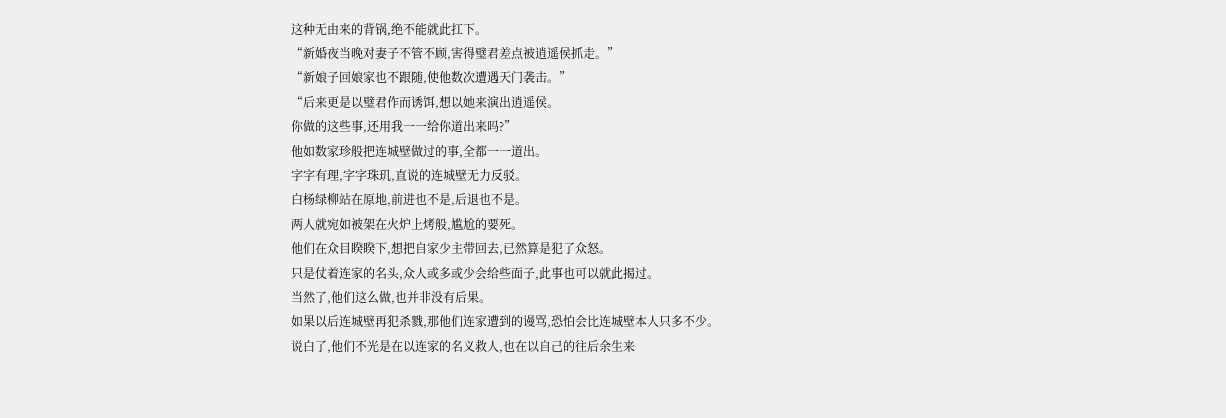这种无由来的背锅,绝不能就此扛下。
“新婚夜当晚对妻子不管不顾,害得璧君差点被逍遥侯抓走。”
“新娘子回娘家也不跟随,使他数次遭遇天门袭击。”
“后来更是以璧君作而诱饵,想以她来演出逍遥侯。
你做的这些事,还用我一一给你道出来吗?”
他如数家珍般把连城壁做过的事,全都一一道出。
字字有理,字字珠玑,直说的连城壁无力反驳。
白杨绿柳站在原地,前进也不是,后退也不是。
两人就宛如被架在火炉上烤般,尴尬的要死。
他们在众目睽睽下,想把自家少主带回去,已然算是犯了众怒。
只是仗着连家的名头,众人或多或少会给些面子,此事也可以就此揭过。
当然了,他们这么做,也并非没有后果。
如果以后连城壁再犯杀戮,那他们连家遭到的谩骂,恐怕会比连城壁本人只多不少。
说白了,他们不光是在以连家的名义救人,也在以自己的往后余生来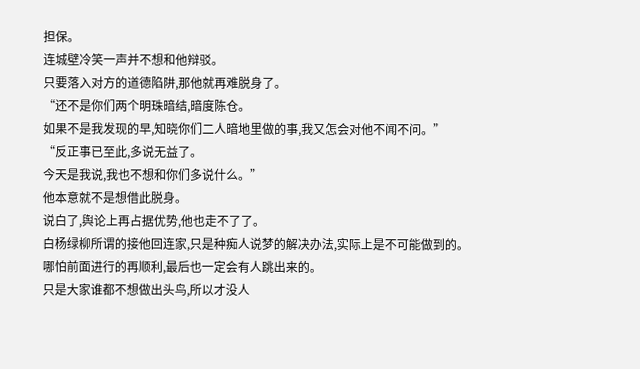担保。
连城壁冷笑一声并不想和他辩驳。
只要落入对方的道德陷阱,那他就再难脱身了。
“还不是你们两个明珠暗结,暗度陈仓。
如果不是我发现的早,知晓你们二人暗地里做的事,我又怎会对他不闻不问。”
“反正事已至此,多说无益了。
今天是我说,我也不想和你们多说什么。”
他本意就不是想借此脱身。
说白了,舆论上再占据优势,他也走不了了。
白杨绿柳所谓的接他回连家,只是种痴人说梦的解决办法,实际上是不可能做到的。
哪怕前面进行的再顺利,最后也一定会有人跳出来的。
只是大家谁都不想做出头鸟,所以才没人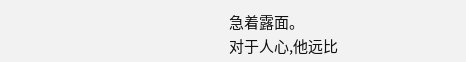急着露面。
对于人心,他远比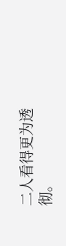二人看得更为透彻。